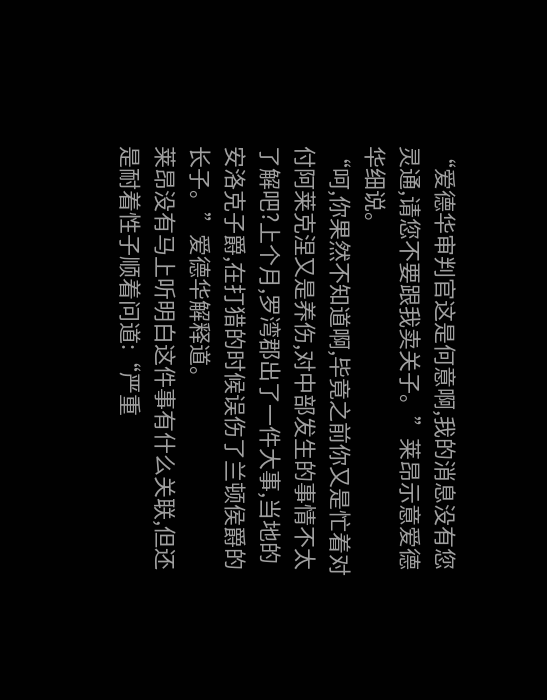“爱德华审判官这是何意啊,我的消息没有您灵通,请您不要跟我卖关子。”莱昂示意爱德华细说。
“呵,你果然不知道啊,毕竟之前你又是忙着对付阿莱克涅又是养伤,对中部发生的事情不太了解吧?上个月,罗湾郡出了一件大事,当地的安洛克子爵,在打猎的时候误伤了兰顿侯爵的长子。”爱德华解释道。
莱昂没有马上听明白这件事有什么关联,但还是耐着性子顺着问道:“严重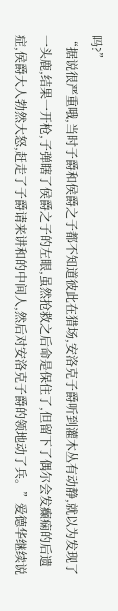吗?”
“据说很严重哦,当时子爵和侯爵之子都不知道彼此在猎场,安洛克子爵听到灌木丛有动静,就以为发现了一头鹿,结果一开枪,子弹瞎了侯爵之子的左眼,虽然抢救之后命是保住了,但留下了偶尔会发癫痫的后遗症,侯爵大人勃然大怒,赶走了子爵请来讲和的中间人,然后对安洛克子爵的领地动了兵。”爱德华继续说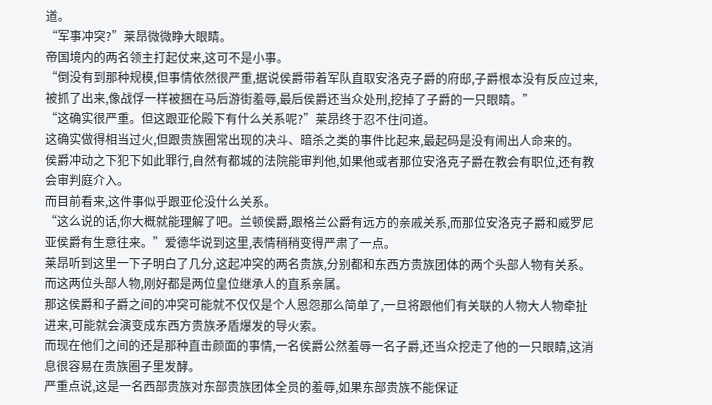道。
“军事冲突?”莱昂微微睁大眼睛。
帝国境内的两名领主打起仗来,这可不是小事。
“倒没有到那种规模,但事情依然很严重,据说侯爵带着军队直取安洛克子爵的府邸,子爵根本没有反应过来,被抓了出来,像战俘一样被捆在马后游街羞辱,最后侯爵还当众处刑,挖掉了子爵的一只眼睛。”
“这确实很严重。但这跟亚伦殿下有什么关系呢?”莱昂终于忍不住问道。
这确实做得相当过火,但跟贵族圈常出现的决斗、暗杀之类的事件比起来,最起码是没有闹出人命来的。
侯爵冲动之下犯下如此罪行,自然有都城的法院能审判他,如果他或者那位安洛克子爵在教会有职位,还有教会审判庭介入。
而目前看来,这件事似乎跟亚伦没什么关系。
“这么说的话,你大概就能理解了吧。兰顿侯爵,跟格兰公爵有远方的亲戚关系,而那位安洛克子爵和威罗尼亚侯爵有生意往来。”爱德华说到这里,表情稍稍变得严肃了一点。
莱昂听到这里一下子明白了几分,这起冲突的两名贵族,分别都和东西方贵族团体的两个头部人物有关系。而这两位头部人物,刚好都是两位皇位继承人的直系亲属。
那这侯爵和子爵之间的冲突可能就不仅仅是个人恩怨那么简单了,一旦将跟他们有关联的人物大人物牵扯进来,可能就会演变成东西方贵族矛盾爆发的导火索。
而现在他们之间的还是那种直击颜面的事情,一名侯爵公然羞辱一名子爵,还当众挖走了他的一只眼睛,这消息很容易在贵族圈子里发酵。
严重点说,这是一名西部贵族对东部贵族团体全员的羞辱,如果东部贵族不能保证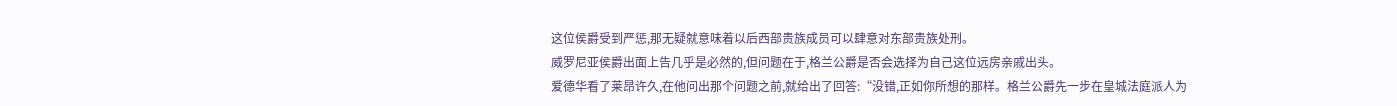这位侯爵受到严惩,那无疑就意味着以后西部贵族成员可以肆意对东部贵族处刑。
威罗尼亚侯爵出面上告几乎是必然的,但问题在于,格兰公爵是否会选择为自己这位远房亲戚出头。
爱德华看了莱昂许久,在他问出那个问题之前,就给出了回答:“没错,正如你所想的那样。格兰公爵先一步在皇城法庭派人为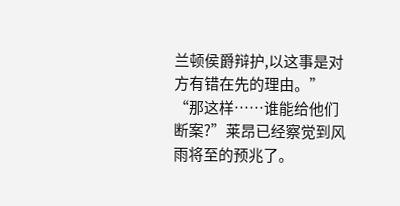兰顿侯爵辩护,以这事是对方有错在先的理由。”
“那这样……谁能给他们断案?”莱昂已经察觉到风雨将至的预兆了。